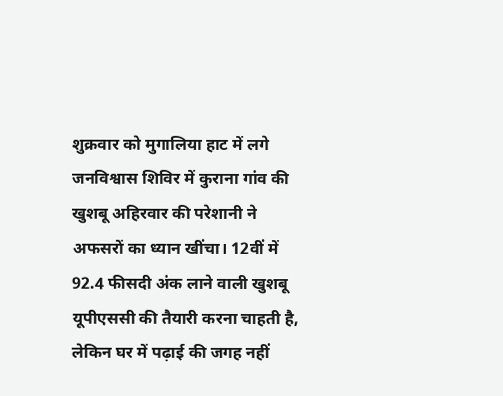शुक्रवार को मुगालिया हाट में लगे जनविश्वास शिविर में कुराना गांव की खुशबू अहिरवार की परेशानी ने अफसरों का ध्यान खींचा। 12वीं में 92.4 फीसदी अंक लाने वाली खुशबू यूपीएससी की तैयारी करना चाहती है, लेकिन घर में पढ़ाई की जगह नहीं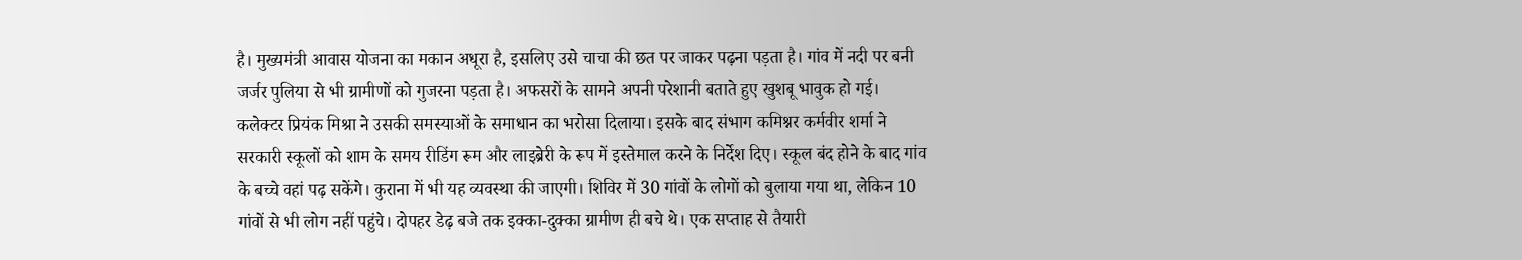है। मुख्यमंत्री आवास योजना का मकान अधूरा है, इसलिए उसे चाचा की छत पर जाकर पढ़ना पड़ता है। गांव में नदी पर बनी जर्जर पुलिया से भी ग्रामीणों को गुजरना पड़ता है। अफसरों के सामने अपनी परेशानी बताते हुए खुशबू भावुक हो गई। कलेक्टर प्रियंक मिश्रा ने उसकी समस्याओं के समाधान का भरोसा दिलाया। इसके बाद संभाग कमिश्नर कर्मवीर शर्मा ने सरकारी स्कूलों को शाम के समय रीडिंग रूम और लाइब्रेरी के रूप में इस्तेमाल करने के निर्देश दिए। स्कूल बंद होने के बाद गांव के बच्चे वहां पढ़ सकेंगे। कुराना में भी यह व्यवस्था की जाएगी। शिविर में 30 गांवों के लोगों को बुलाया गया था, लेकिन 10 गांवों से भी लोग नहीं पहुंचे। दोपहर डेढ़ बजे तक इक्का-दुक्का ग्रामीण ही बचे थे। एक सप्ताह से तैयारी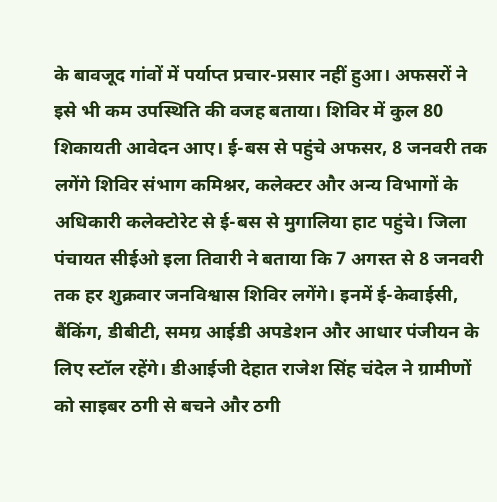के बावजूद गांवों में पर्याप्त प्रचार-प्रसार नहीं हुआ। अफसरों ने इसे भी कम उपस्थिति की वजह बताया। शिविर में कुल 80 शिकायती आवेदन आए। ई-बस से पहुंचे अफसर, 8 जनवरी तक लगेंगे शिविर संभाग कमिश्नर, कलेक्टर और अन्य विभागों के अधिकारी कलेक्टोरेट से ई-बस से मुगालिया हाट पहुंचे। जिला पंचायत सीईओ इला तिवारी ने बताया कि 7 अगस्त से 8 जनवरी तक हर शुक्रवार जनविश्वास शिविर लगेंगे। इनमें ई-केवाईसी, बैंकिंग, डीबीटी, समग्र आईडी अपडेशन और आधार पंजीयन के लिए स्टॉल रहेंगे। डीआईजी देहात राजेश सिंह चंदेल ने ग्रामीणों को साइबर ठगी से बचने और ठगी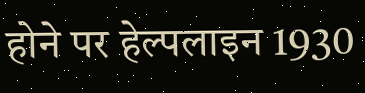होने पर हेल्पलाइन 1930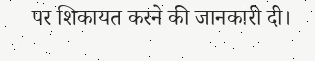पर शिकायत करने की जानकारी दी।